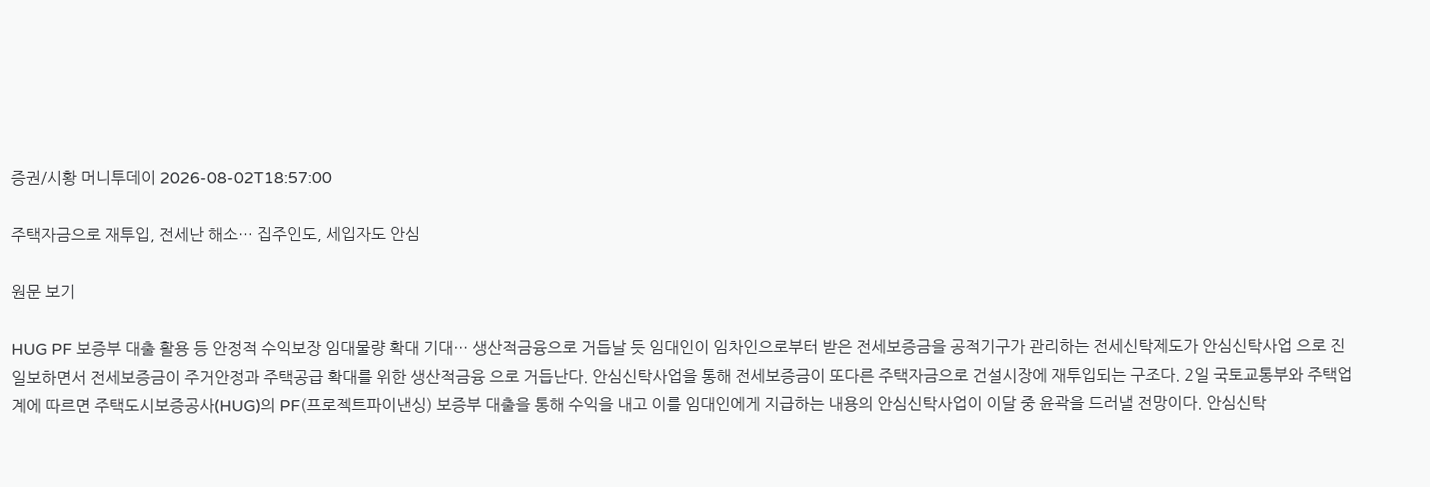증권/시황 머니투데이 2026-08-02T18:57:00

주택자금으로 재투입, 전세난 해소… 집주인도, 세입자도 안심

원문 보기

HUG PF 보증부 대출 활용 등 안정적 수익보장 임대물량 확대 기대… 생산적금융으로 거듭날 듯 임대인이 임차인으로부터 받은 전세보증금을 공적기구가 관리하는 전세신탁제도가 안심신탁사업 으로 진일보하면서 전세보증금이 주거안정과 주택공급 확대를 위한 생산적금융 으로 거듭난다. 안심신탁사업을 통해 전세보증금이 또다른 주택자금으로 건설시장에 재투입되는 구조다. 2일 국토교통부와 주택업계에 따르면 주택도시보증공사(HUG)의 PF(프로젝트파이낸싱) 보증부 대출을 통해 수익을 내고 이를 임대인에게 지급하는 내용의 안심신탁사업이 이달 중 윤곽을 드러낼 전망이다. 안심신탁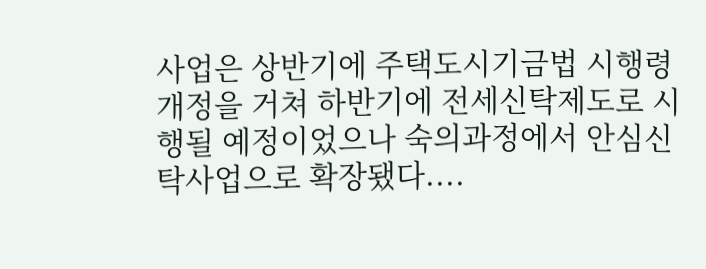사업은 상반기에 주택도시기금법 시행령 개정을 거쳐 하반기에 전세신탁제도로 시행될 예정이었으나 숙의과정에서 안심신탁사업으로 확장됐다....